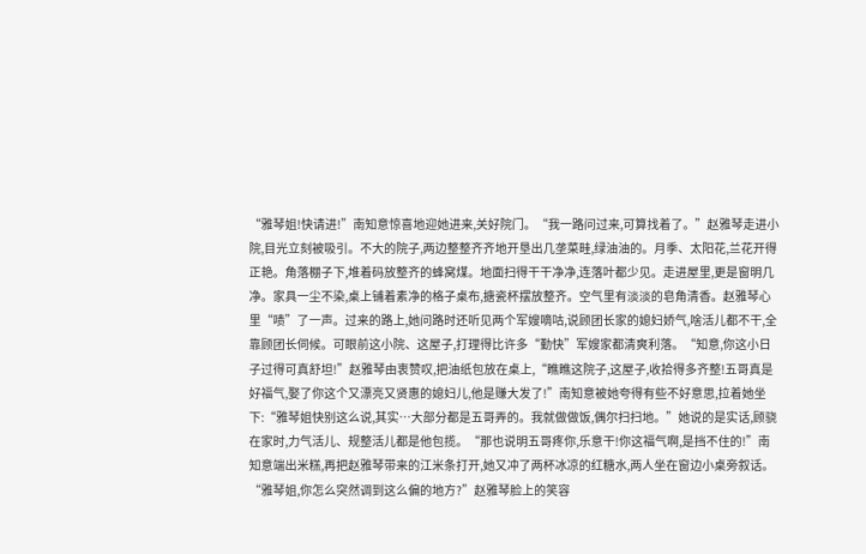“雅琴姐!快请进!”南知意惊喜地迎她进来,关好院门。“我一路问过来,可算找着了。”赵雅琴走进小院,目光立刻被吸引。不大的院子,两边整整齐齐地开垦出几垄菜畦,绿油油的。月季、太阳花,兰花开得正艳。角落棚子下,堆着码放整齐的蜂窝煤。地面扫得干干净净,连落叶都少见。走进屋里,更是窗明几净。家具一尘不染,桌上铺着素净的格子桌布,搪瓷杯摆放整齐。空气里有淡淡的皂角清香。赵雅琴心里“啧”了一声。过来的路上,她问路时还听见两个军嫂嘀咕,说顾团长家的媳妇娇气,啥活儿都不干,全靠顾团长伺候。可眼前这小院、这屋子,打理得比许多“勤快”军嫂家都清爽利落。“知意,你这小日子过得可真舒坦!”赵雅琴由衷赞叹,把油纸包放在桌上,“瞧瞧这院子,这屋子,收拾得多齐整!五哥真是好福气,娶了你这个又漂亮又贤惠的媳妇儿,他是赚大发了!”南知意被她夸得有些不好意思,拉着她坐下:“雅琴姐快别这么说,其实…大部分都是五哥弄的。我就做做饭,偶尔扫扫地。”她说的是实话,顾骁在家时,力气活儿、规整活儿都是他包揽。“那也说明五哥疼你,乐意干!你这福气啊,是挡不住的!”南知意端出米糕,再把赵雅琴带来的江米条打开,她又冲了两杯冰凉的红糖水,两人坐在窗边小桌旁叙话。“雅琴姐,你怎么突然调到这么偏的地方?”赵雅琴脸上的笑容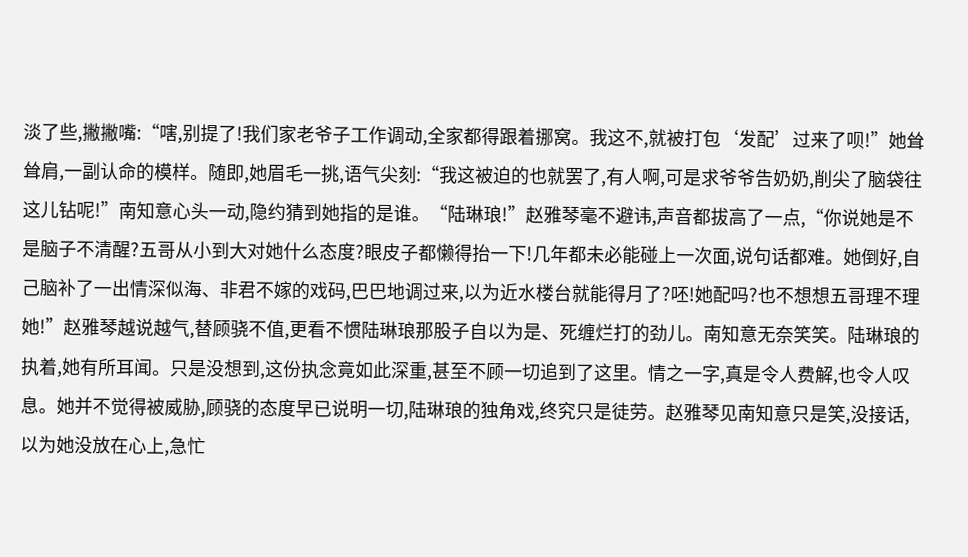淡了些,撇撇嘴:“嗐,别提了!我们家老爷子工作调动,全家都得跟着挪窝。我这不,就被打包‘发配’过来了呗!”她耸耸肩,一副认命的模样。随即,她眉毛一挑,语气尖刻:“我这被迫的也就罢了,有人啊,可是求爷爷告奶奶,削尖了脑袋往这儿钻呢!”南知意心头一动,隐约猜到她指的是谁。“陆琳琅!”赵雅琴毫不避讳,声音都拔高了一点,“你说她是不是脑子不清醒?五哥从小到大对她什么态度?眼皮子都懒得抬一下!几年都未必能碰上一次面,说句话都难。她倒好,自己脑补了一出情深似海、非君不嫁的戏码,巴巴地调过来,以为近水楼台就能得月了?呸!她配吗?也不想想五哥理不理她!”赵雅琴越说越气,替顾骁不值,更看不惯陆琳琅那股子自以为是、死缠烂打的劲儿。南知意无奈笑笑。陆琳琅的执着,她有所耳闻。只是没想到,这份执念竟如此深重,甚至不顾一切追到了这里。情之一字,真是令人费解,也令人叹息。她并不觉得被威胁,顾骁的态度早已说明一切,陆琳琅的独角戏,终究只是徒劳。赵雅琴见南知意只是笑,没接话,以为她没放在心上,急忙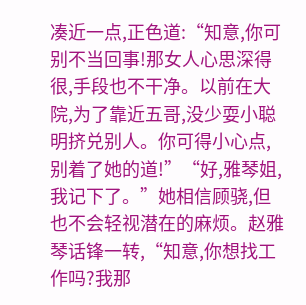凑近一点,正色道:“知意,你可别不当回事!那女人心思深得很,手段也不干净。以前在大院,为了靠近五哥,没少耍小聪明挤兑别人。你可得小心点,别着了她的道!”“好,雅琴姐,我记下了。”她相信顾骁,但也不会轻视潜在的麻烦。赵雅琴话锋一转,“知意,你想找工作吗?我那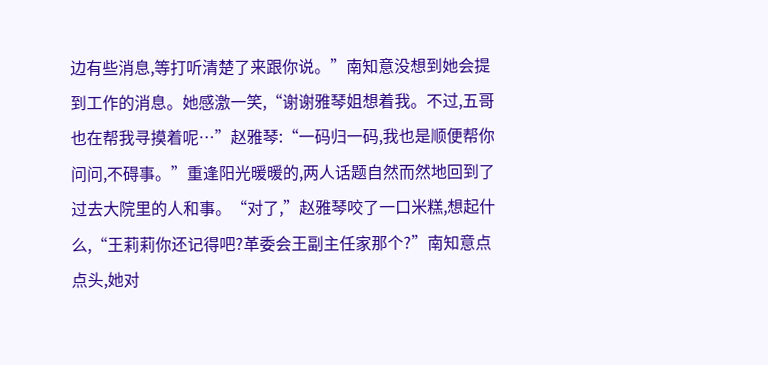边有些消息,等打听清楚了来跟你说。”南知意没想到她会提到工作的消息。她感激一笑,“谢谢雅琴姐想着我。不过,五哥也在帮我寻摸着呢…”赵雅琴:“一码归一码,我也是顺便帮你问问,不碍事。”重逢阳光暖暖的,两人话题自然而然地回到了过去大院里的人和事。“对了,”赵雅琴咬了一口米糕,想起什么,“王莉莉你还记得吧?革委会王副主任家那个?”南知意点点头,她对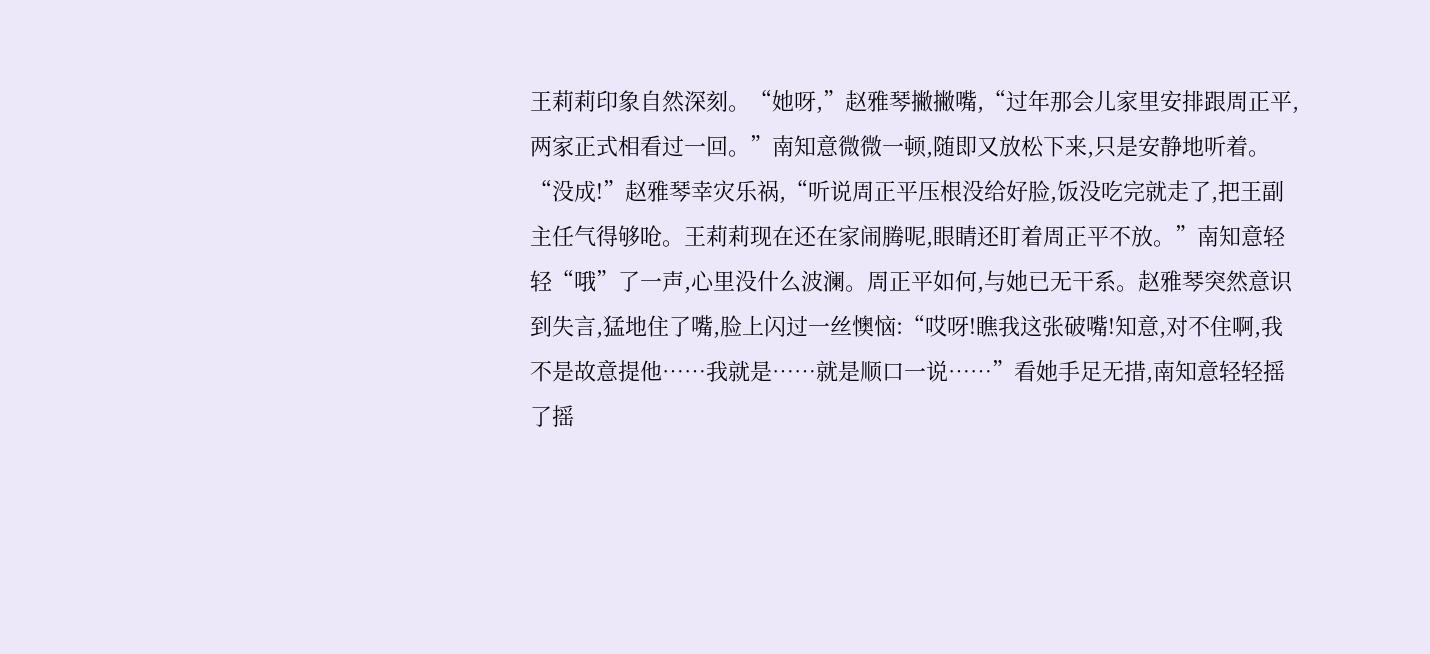王莉莉印象自然深刻。“她呀,”赵雅琴撇撇嘴,“过年那会儿家里安排跟周正平,两家正式相看过一回。”南知意微微一顿,随即又放松下来,只是安静地听着。“没成!”赵雅琴幸灾乐祸,“听说周正平压根没给好脸,饭没吃完就走了,把王副主任气得够呛。王莉莉现在还在家闹腾呢,眼睛还盯着周正平不放。”南知意轻轻“哦”了一声,心里没什么波澜。周正平如何,与她已无干系。赵雅琴突然意识到失言,猛地住了嘴,脸上闪过一丝懊恼:“哎呀!瞧我这张破嘴!知意,对不住啊,我不是故意提他……我就是……就是顺口一说……”看她手足无措,南知意轻轻摇了摇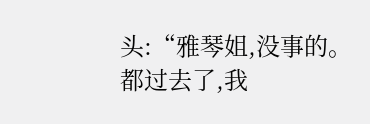头:“雅琴姐,没事的。都过去了,我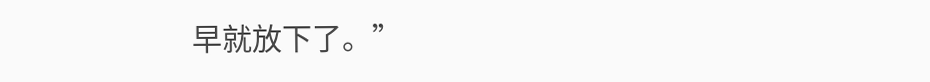早就放下了。”